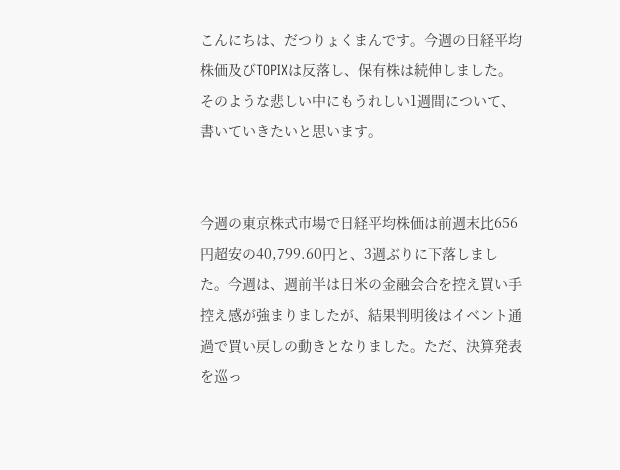こんにちは、だつりょくまんです。今週の日経平均株価及びTOPIXは反落し、保有株は続伸しました。
そのような悲しい中にもうれしい1週間について、書いていきたいと思います。


今週の東京株式市場で日経平均株価は前週末比656円超安の40,799.60円と、3週ぶりに下落しました。今週は、週前半は日米の金融会合を控え買い手控え感が強まりましたが、結果判明後はイベント通過で買い戻しの動きとなりました。ただ、決算発表を巡っ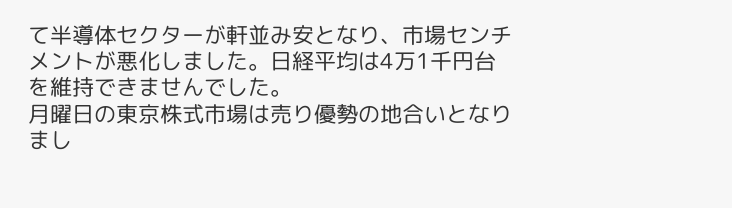て半導体セクターが軒並み安となり、市場センチメントが悪化しました。日経平均は4万1千円台を維持できませんでした。
月曜日の東京株式市場は売り優勢の地合いとなりまし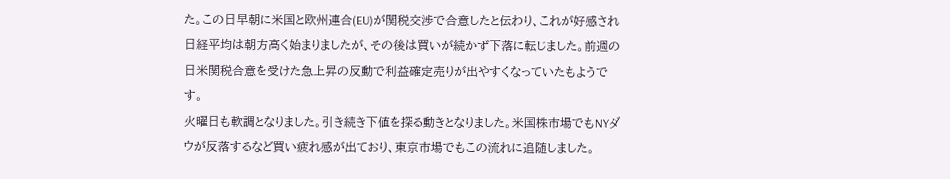た。この日早朝に米国と欧州連合(EU)が関税交渉で合意したと伝わり、これが好感され日経平均は朝方高く始まりましたが、その後は買いが続かず下落に転じました。前週の日米関税合意を受けた急上昇の反動で利益確定売りが出やすくなっていたもようです。
火曜日も軟調となりました。引き続き下値を探る動きとなりました。米国株市場でもNYダウが反落するなど買い疲れ感が出ており、東京市場でもこの流れに追随しました。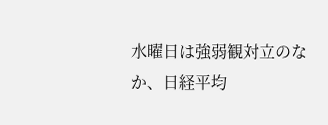水曜日は強弱観対立のなか、日経平均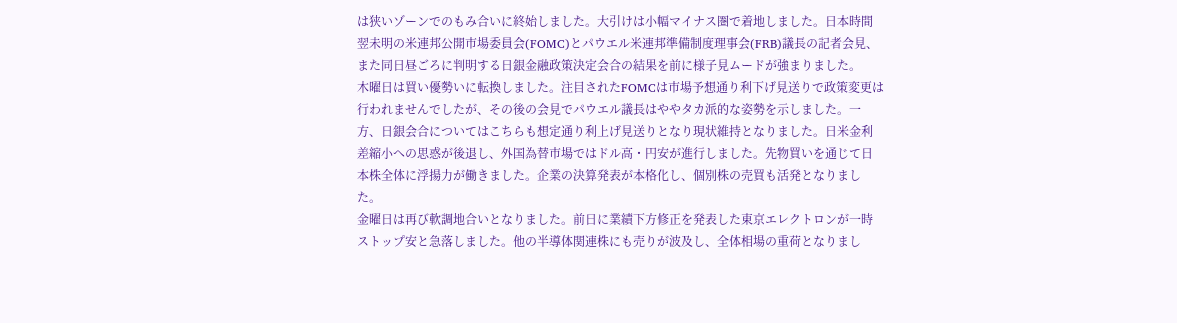は狭いゾーンでのもみ合いに終始しました。大引けは小幅マイナス圏で着地しました。日本時間翌未明の米連邦公開市場委員会(FOMC)とパウエル米連邦準備制度理事会(FRB)議長の記者会見、また同日昼ごろに判明する日銀金融政策決定会合の結果を前に様子見ムードが強まりました。
木曜日は買い優勢いに転換しました。注目されたFOMCは市場予想通り利下げ見送りで政策変更は行われませんでしたが、その後の会見でパウエル議長はややタカ派的な姿勢を示しました。一方、日銀会合についてはこちらも想定通り利上げ見送りとなり現状維持となりました。日米金利差縮小への思惑が後退し、外国為替市場ではドル高・円安が進行しました。先物買いを通じて日本株全体に浮揚力が働きました。企業の決算発表が本格化し、個別株の売買も活発となりました。
金曜日は再び軟調地合いとなりました。前日に業績下方修正を発表した東京エレクトロンが一時ストップ安と急落しました。他の半導体関連株にも売りが波及し、全体相場の重荷となりまし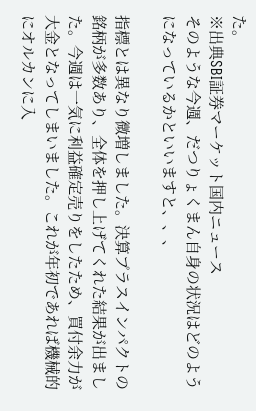た。
※出典SBI証券マーケット国内ニュース
そのような今週、だつりょくまん自身の状況はどのようになっているかといいますと、、、

指標とは異なり微増しました。決算プラスインパクトの銘柄が多数あり、全体を押し上げてくれた結果が出ました。今週は一気に利益確定売りをしたため、買付余力が大金となってしまいました。これが年初であれば機械的にオルカンに入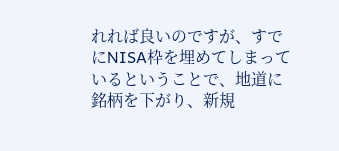れれば良いのですが、すでにNISA枠を埋めてしまっているということで、地道に銘柄を下がり、新規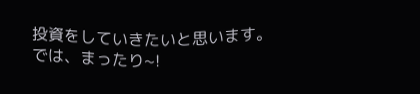投資をしていきたいと思います。
では、まったり~!